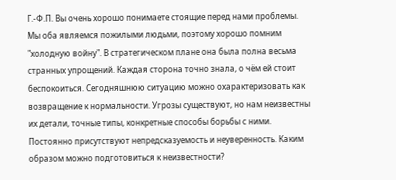Г.-Ф.П. Вы очень хорошо понимаете стоящие перед нами проблемы. Мы оба являемся пожилыми людьми, поэтому хорошо помним "холодную войну". В стратегическом плане она была полна весьма странных упрощений. Каждая сторона точно знала, о чём ей стоит беспокоиться. Сегодняшнюю ситуацию можно охарактеризовать как возвращение к нормальности. Угрозы существуют, но нам неизвестны их детали, точные типы, конкретные способы борьбы с ними. Постоянно присутствуют непредсказуемость и неуверенность. Каким образом можно подготовиться к неизвестности?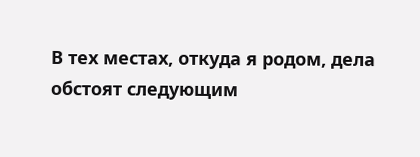В тех местах, откуда я родом, дела обстоят следующим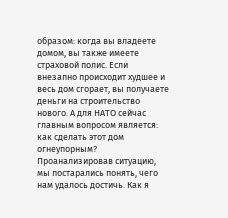образом: когда вы владеете домом, вы также имеете страховой полис. Если внезапно происходит худшее и весь дом сгорает, вы получаете деньги на строительство нового. А для НАТО сейчас главным вопросом является: как сделать этот дом огнеупорным?
Проанализировав ситуацию, мы постарались понять, чего нам удалось достичь. Как я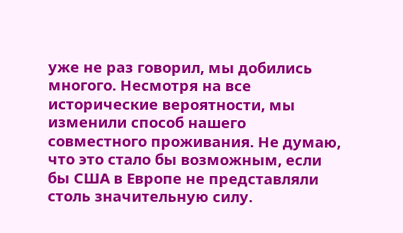уже не раз говорил, мы добились многого. Несмотря на все исторические вероятности, мы изменили способ нашего совместного проживания. Не думаю, что это стало бы возможным, если бы США в Европе не представляли столь значительную силу.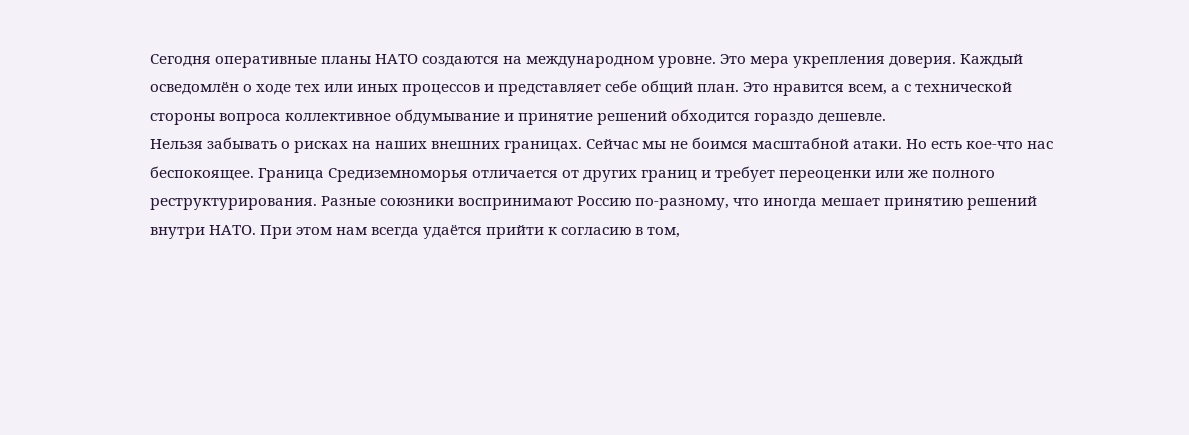Сегодня оперативные планы НАТО создаются на международном уровне. Это мера укрепления доверия. Каждый осведомлён о ходе тех или иных процессов и представляет себе общий план. Это нравится всем, а с технической стороны вопроса коллективное обдумывание и принятие решений обходится гораздо дешевле.
Нельзя забывать о рисках на наших внешних границах. Сейчас мы не боимся масштабной атаки. Но есть кое-что нас беспокоящее. Граница Средиземноморья отличается от других границ и требует переоценки или же полного реструктурирования. Разные союзники воспринимают Россию по-разному, что иногда мешает принятию решений внутри НАТО. При этом нам всегда удаётся прийти к согласию в том,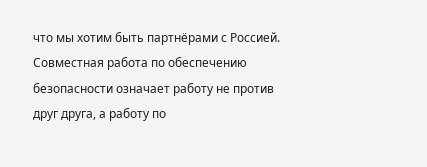что мы хотим быть партнёрами с Россией. Совместная работа по обеспечению безопасности означает работу не против друг друга, а работу по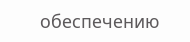обеспечению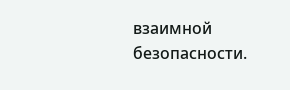взаимной безопасности.